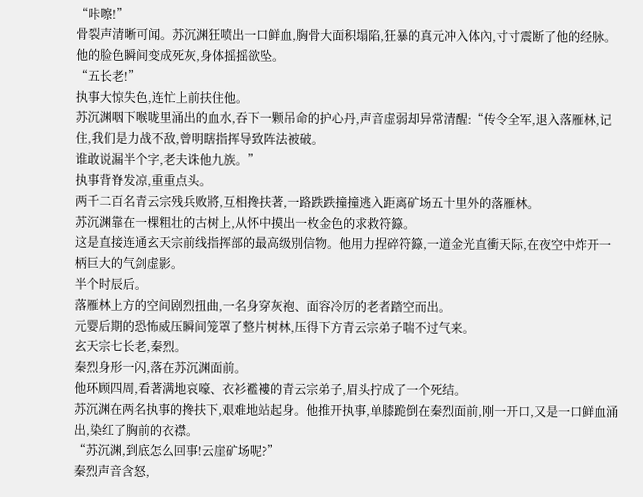“咔嚓!”
骨裂声清晰可闻。苏沉渊狂喷出一口鲜血,胸骨大面积塌陷,狂暴的真元冲入体內,寸寸震断了他的经脉。
他的脸色瞬间变成死灰,身体摇摇欲坠。
“五长老!”
执事大惊失色,连忙上前扶住他。
苏沉渊咽下喉咙里涌出的血水,吞下一颗吊命的护心丹,声音虚弱却异常清醒:“传令全军,退入落雁林,记住,我们是力战不敌,曾明瞎指挥导致阵法被破。
谁敢说漏半个字,老夫诛他九族。”
执事背脊发凉,重重点头。
两千二百名青云宗残兵败將,互相搀扶著,一路跌跌撞撞逃入距离矿场五十里外的落雁林。
苏沉渊靠在一棵粗壮的古树上,从怀中摸出一枚金色的求救符籙。
这是直接连通玄天宗前线指挥部的最高级別信物。他用力捏碎符籙,一道金光直衝天际,在夜空中炸开一柄巨大的气剑虚影。
半个时辰后。
落雁林上方的空间剧烈扭曲,一名身穿灰袍、面容冷厉的老者踏空而出。
元婴后期的恐怖威压瞬间笼罩了整片树林,压得下方青云宗弟子喘不过气来。
玄天宗七长老,秦烈。
秦烈身形一闪,落在苏沉渊面前。
他环顾四周,看著满地哀嚎、衣衫襤褸的青云宗弟子,眉头拧成了一个死结。
苏沉渊在两名执事的搀扶下,艰难地站起身。他推开执事,单膝跪倒在秦烈面前,刚一开口,又是一口鲜血涌出,染红了胸前的衣襟。
“苏沉渊,到底怎么回事!云崖矿场呢?”
秦烈声音含怒,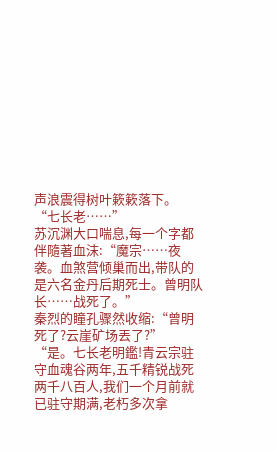声浪震得树叶簌簌落下。
“七长老……”
苏沉渊大口喘息,每一个字都伴隨著血沫:“魔宗……夜袭。血煞营倾巢而出,带队的是六名金丹后期死士。曾明队长……战死了。”
秦烈的瞳孔骤然收缩:“曾明死了?云崖矿场丟了?”
“是。七长老明鑑!青云宗驻守血魂谷两年,五千精锐战死两千八百人,我们一个月前就已驻守期满,老朽多次拿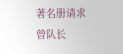著名册请求曾队长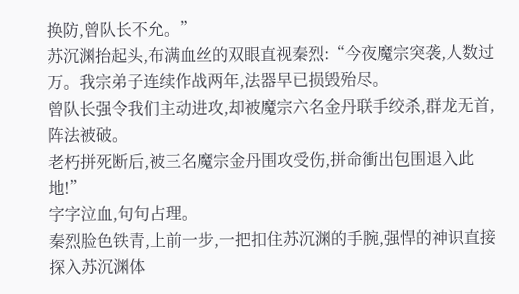换防,曾队长不允。”
苏沉渊抬起头,布满血丝的双眼直视秦烈:“今夜魔宗突袭,人数过万。我宗弟子连续作战两年,法器早已损毁殆尽。
曾队长强令我们主动进攻,却被魔宗六名金丹联手绞杀,群龙无首,阵法被破。
老朽拼死断后,被三名魔宗金丹围攻受伤,拼命衝出包围退入此地!”
字字泣血,句句占理。
秦烈脸色铁青,上前一步,一把扣住苏沉渊的手腕,强悍的神识直接探入苏沉渊体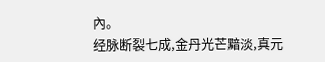內。
经脉断裂七成,金丹光芒黯淡,真元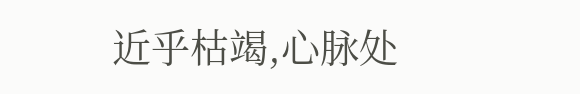近乎枯竭,心脉处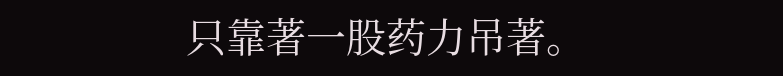只靠著一股药力吊著。